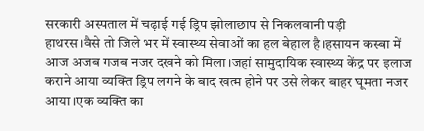सरकारी अस्पताल में चढ़ाई गई ड्रिप झोलाछाप से निकलवानी पड़ी
हाथरस।वैसे तो जिले भर में स्वास्थ्य सेवाओं का हल बेहाल है।हसायन कस्बा में आज अजब गजब नजर दखने को मिला।जहां सामुदायिक स्वास्थ्य केंद्र पर इलाज कराने आया व्यक्ति ड्रिप लगने के बाद खत्म होने पर उसे लेकर बाहर घूमता नजर आया।एक व्यक्ति का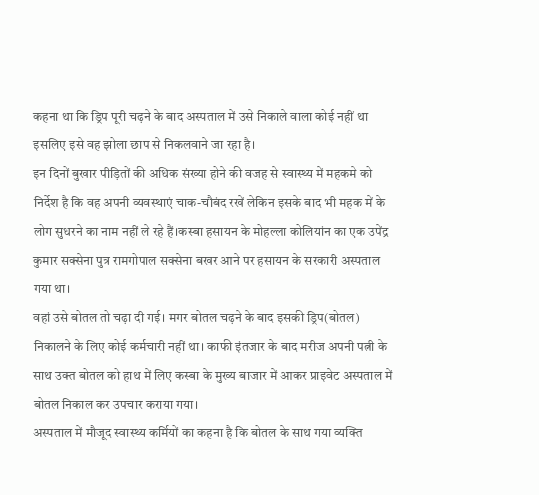कहना था कि ड्रिप पूरी चढ़ने के बाद अस्पताल में उसे निकाले वाला कोई नहीं था इसलिए इसे वह झोला छाप से निकलवाने जा रहा है।
इन दिनों बुखार पीड़ितों की अधिक संख्या होने की वजह से स्वास्थ्य में महकमे को निर्देश है कि वह अपनी व्यवस्थाएं चाक-चौबंद रखें लेकिन इसके बाद भी महक में के लोग सुधरने का नाम नहीं ले रहे हैं।कस्बा हसायन के मोहल्ला कोलियांन का एक उपेंद्र कुमार सक्सेना पुत्र रामगोपाल सक्सेना बखर आने पर हसायन के सरकारी अस्पताल गया था।
वहां उसे बोतल तो चढ़ा दी गई। मगर बोतल चढ़ने के बाद इसकी ड्रिप(बोतल) निकालने के लिए कोई कर्मचारी नहीं था। काफी इंतजार के बाद मरीज अपनी पत्नी के साथ उक्त बोतल को हाथ में लिए कस्बा के मुख्य बाजार में आकर प्राइवेट अस्पताल में बोतल निकाल कर उपचार कराया गया।
अस्पताल में मौजूद स्वास्थ्य कर्मियों का कहना है कि बोतल के साथ गया व्यक्ति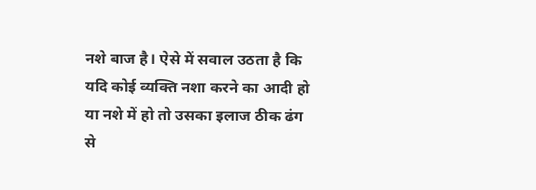नशे बाज है। ऐसे में सवाल उठता है कि यदि कोई व्यक्ति नशा करने का आदी हो या नशे में हो तो उसका इलाज ठीक ढंग से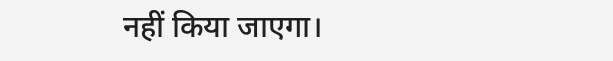नहीं किया जाएगा।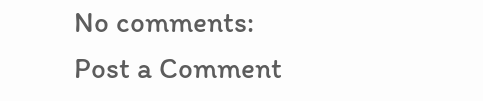No comments:
Post a Comment